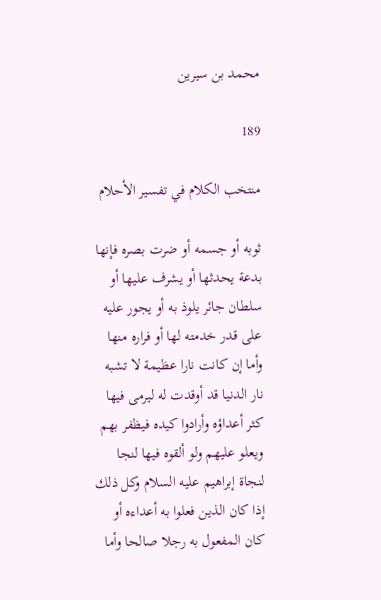محمد بن سيرين

189

منتخب الكلام في تفسير الأحلام

ثوبه أو جسمه أو ضرت بصره فإنها بدعة يحدثها أو يشرف عليها أو سلطان جائر يلوذ به أو يجور عليه على قدر خدمته لها أو فراره منها وأما إن كانت نارا عظيمة لا تشبه نار الدنيا قد أوقدت له ليرمى فيها كثر أعداؤه وأرادوا كيده فيظفر بهم ويعلو عليهم ولو ألقوه فيها لنجا لنجاة إبراهيم عليه السلام وكل ذلك إذا كان الذين فعلوا به أعداءه أو كان المفعول به رجلا صالحا وأما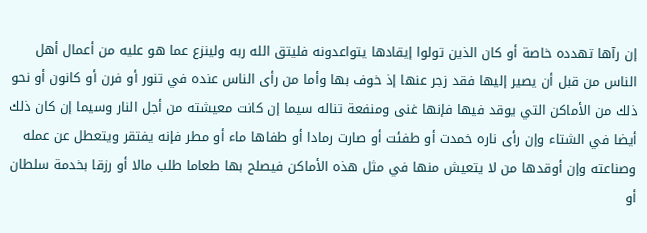إن رآها تهدده خاصة أو كان الذين تولوا إيقادها يتواعدونه فليتق الله ربه ولينزع عما هو عليه من أعمال أهل الناس من قبل أن يصير إليها فقد زجر عنها إذ خوف بها وأما من رأى الناس عنده في تنور أو فرن أو كانون أو نحو ذلك من الأماكن التي يوقد فيها فإنها غنى ومنفعة تناله سيما إن كانت معيشته من أجل النار وسيما إن كان ذلك أيضا في الشتاء وإن رأى ناره خمدت أو طفئت أو صارت رمادا أو طفاها ماء أو مطر فإنه يفتقر ويتعطل عن عمله وصناعته وإن أوقدها من لا يتعيش منها في مثل هذه الأماكن فيصلح بها طعاما طلب مالا أو رزقا بخدمة سلطان أو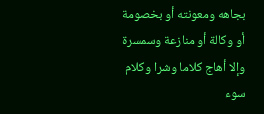بجاهه ومعونته أو بخصومة أو وكالة أو منازعة وسمسرة وإلا أهاج كلاما وشرا وكلام سوء